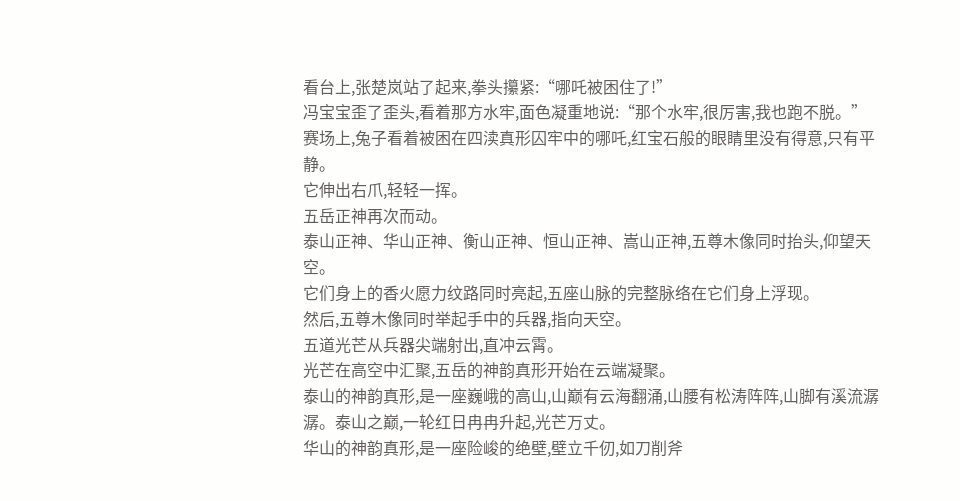看台上,张楚岚站了起来,拳头攥紧:“哪吒被困住了!”
冯宝宝歪了歪头,看着那方水牢,面色凝重地说:“那个水牢,很厉害,我也跑不脱。”
赛场上,兔子看着被困在四渎真形囚牢中的哪吒,红宝石般的眼睛里没有得意,只有平静。
它伸出右爪,轻轻一挥。
五岳正神再次而动。
泰山正神、华山正神、衡山正神、恒山正神、嵩山正神,五尊木像同时抬头,仰望天空。
它们身上的香火愿力纹路同时亮起,五座山脉的完整脉络在它们身上浮现。
然后,五尊木像同时举起手中的兵器,指向天空。
五道光芒从兵器尖端射出,直冲云霄。
光芒在高空中汇聚,五岳的神韵真形开始在云端凝聚。
泰山的神韵真形,是一座巍峨的高山,山巅有云海翻涌,山腰有松涛阵阵,山脚有溪流潺潺。泰山之巅,一轮红日冉冉升起,光芒万丈。
华山的神韵真形,是一座险峻的绝壁,壁立千仞,如刀削斧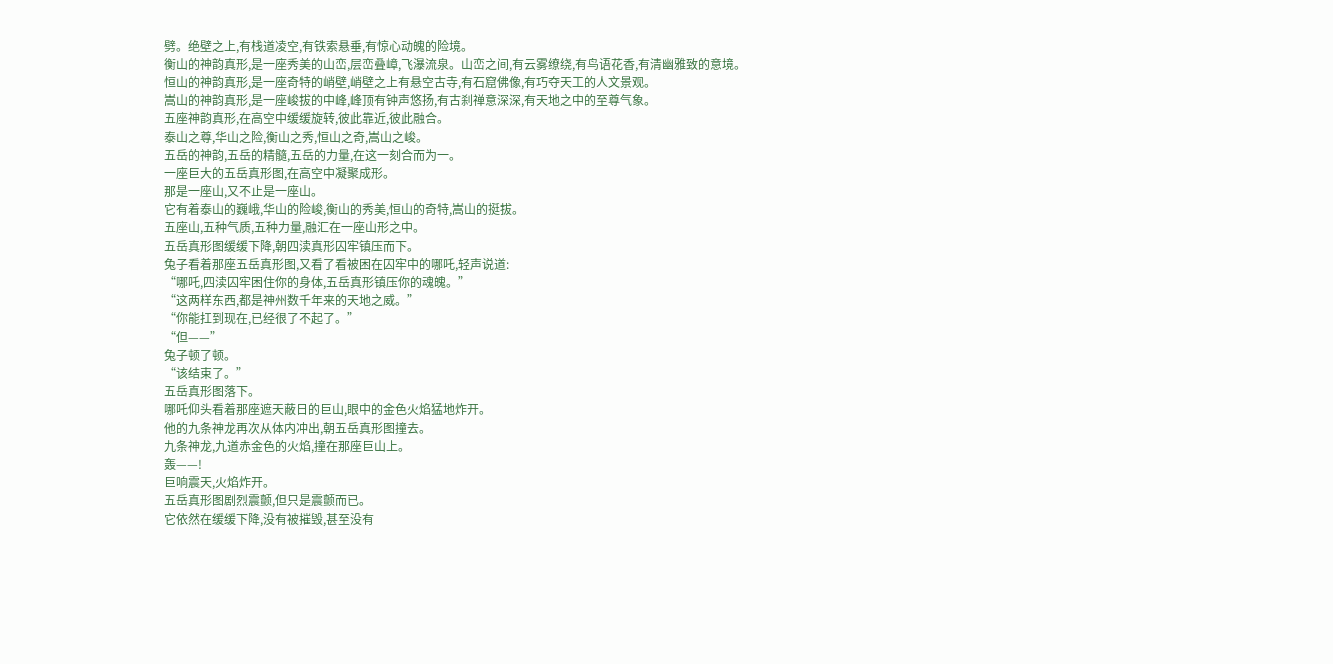劈。绝壁之上,有栈道凌空,有铁索悬垂,有惊心动魄的险境。
衡山的神韵真形,是一座秀美的山峦,层峦叠嶂,飞瀑流泉。山峦之间,有云雾缭绕,有鸟语花香,有清幽雅致的意境。
恒山的神韵真形,是一座奇特的峭壁,峭壁之上有悬空古寺,有石窟佛像,有巧夺天工的人文景观。
嵩山的神韵真形,是一座峻拔的中峰,峰顶有钟声悠扬,有古刹禅意深深,有天地之中的至尊气象。
五座神韵真形,在高空中缓缓旋转,彼此靠近,彼此融合。
泰山之尊,华山之险,衡山之秀,恒山之奇,嵩山之峻。
五岳的神韵,五岳的精髓,五岳的力量,在这一刻合而为一。
一座巨大的五岳真形图,在高空中凝聚成形。
那是一座山,又不止是一座山。
它有着泰山的巍峨,华山的险峻,衡山的秀美,恒山的奇特,嵩山的挺拔。
五座山,五种气质,五种力量,融汇在一座山形之中。
五岳真形图缓缓下降,朝四渎真形囚牢镇压而下。
兔子看着那座五岳真形图,又看了看被困在囚牢中的哪吒,轻声说道:
“哪吒,四渎囚牢困住你的身体,五岳真形镇压你的魂魄。”
“这两样东西,都是神州数千年来的天地之威。”
“你能扛到现在,已经很了不起了。”
“但——”
兔子顿了顿。
“该结束了。”
五岳真形图落下。
哪吒仰头看着那座遮天蔽日的巨山,眼中的金色火焰猛地炸开。
他的九条神龙再次从体内冲出,朝五岳真形图撞去。
九条神龙,九道赤金色的火焰,撞在那座巨山上。
轰——!
巨响震天,火焰炸开。
五岳真形图剧烈震颤,但只是震颤而已。
它依然在缓缓下降,没有被摧毁,甚至没有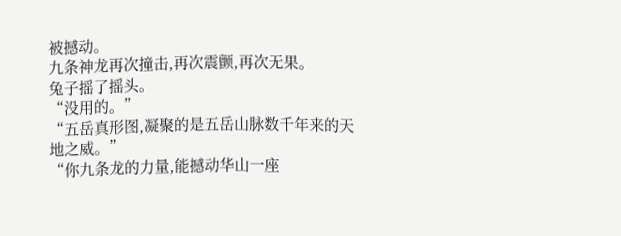被撼动。
九条神龙再次撞击,再次震颤,再次无果。
兔子摇了摇头。
“没用的。”
“五岳真形图,凝聚的是五岳山脉数千年来的天地之威。”
“你九条龙的力量,能撼动华山一座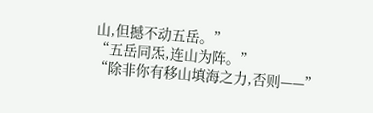山,但撼不动五岳。”
“五岳同炁,连山为阵。”
“除非你有移山填海之力,否则——”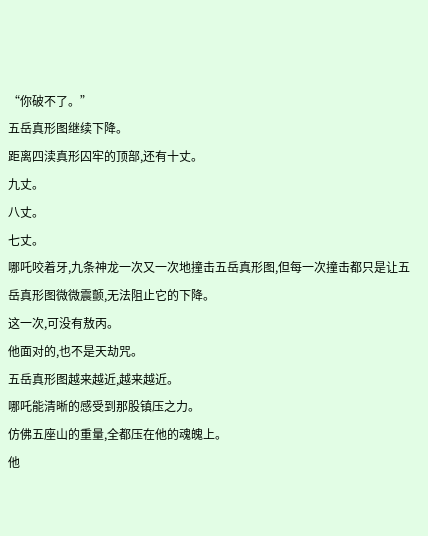“你破不了。”
五岳真形图继续下降。
距离四渎真形囚牢的顶部,还有十丈。
九丈。
八丈。
七丈。
哪吒咬着牙,九条神龙一次又一次地撞击五岳真形图,但每一次撞击都只是让五岳真形图微微震颤,无法阻止它的下降。
这一次,可没有敖丙。
他面对的,也不是天劫咒。
五岳真形图越来越近,越来越近。
哪吒能清晰的感受到那股镇压之力。
仿佛五座山的重量,全都压在他的魂魄上。
他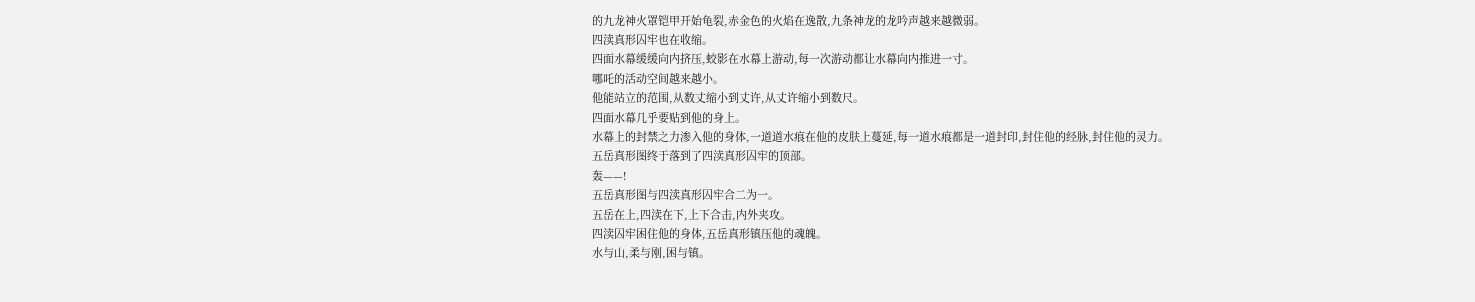的九龙神火罩铠甲开始龟裂,赤金色的火焰在逸散,九条神龙的龙吟声越来越微弱。
四渎真形囚牢也在收缩。
四面水幕缓缓向内挤压,蛟影在水幕上游动,每一次游动都让水幕向内推进一寸。
哪吒的活动空间越来越小。
他能站立的范围,从数丈缩小到丈许,从丈许缩小到数尺。
四面水幕几乎要贴到他的身上。
水幕上的封禁之力渗入他的身体,一道道水痕在他的皮肤上蔓延,每一道水痕都是一道封印,封住他的经脉,封住他的灵力。
五岳真形图终于落到了四渎真形囚牢的顶部。
轰——!
五岳真形图与四渎真形囚牢合二为一。
五岳在上,四渎在下,上下合击,内外夹攻。
四渎囚牢困住他的身体,五岳真形镇压他的魂魄。
水与山,柔与刚,困与镇。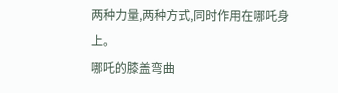两种力量,两种方式,同时作用在哪吒身上。
哪吒的膝盖弯曲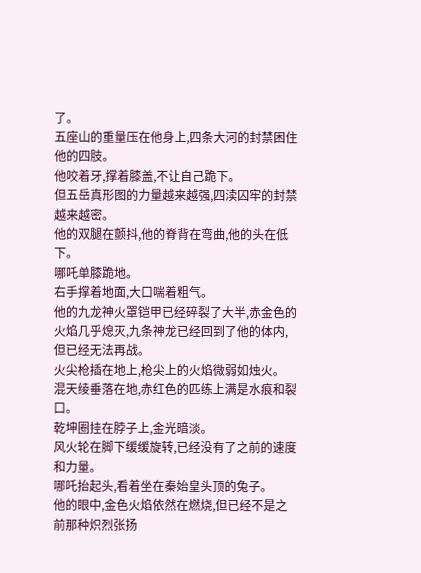了。
五座山的重量压在他身上,四条大河的封禁困住他的四肢。
他咬着牙,撑着膝盖,不让自己跪下。
但五岳真形图的力量越来越强,四渎囚牢的封禁越来越密。
他的双腿在颤抖,他的脊背在弯曲,他的头在低下。
哪吒单膝跪地。
右手撑着地面,大口喘着粗气。
他的九龙神火罩铠甲已经碎裂了大半,赤金色的火焰几乎熄灭,九条神龙已经回到了他的体内,但已经无法再战。
火尖枪插在地上,枪尖上的火焰微弱如烛火。
混天绫垂落在地,赤红色的匹练上满是水痕和裂口。
乾坤圈挂在脖子上,金光暗淡。
风火轮在脚下缓缓旋转,已经没有了之前的速度和力量。
哪吒抬起头,看着坐在秦始皇头顶的兔子。
他的眼中,金色火焰依然在燃烧,但已经不是之前那种炽烈张扬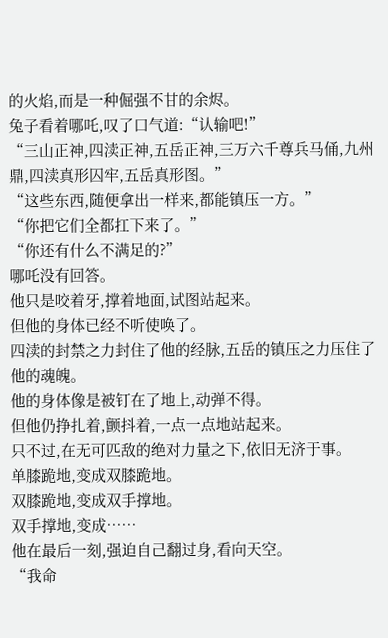的火焰,而是一种倔强不甘的余烬。
兔子看着哪吒,叹了口气道:“认输吧!”
“三山正神,四渎正神,五岳正神,三万六千尊兵马俑,九州鼎,四渎真形囚牢,五岳真形图。”
“这些东西,随便拿出一样来,都能镇压一方。”
“你把它们全都扛下来了。”
“你还有什么不满足的?”
哪吒没有回答。
他只是咬着牙,撑着地面,试图站起来。
但他的身体已经不听使唤了。
四渎的封禁之力封住了他的经脉,五岳的镇压之力压住了他的魂魄。
他的身体像是被钉在了地上,动弹不得。
但他仍挣扎着,颤抖着,一点一点地站起来。
只不过,在无可匹敌的绝对力量之下,依旧无济于事。
单膝跪地,变成双膝跪地。
双膝跪地,变成双手撑地。
双手撑地,变成……
他在最后一刻,强迫自己翻过身,看向天空。
“我命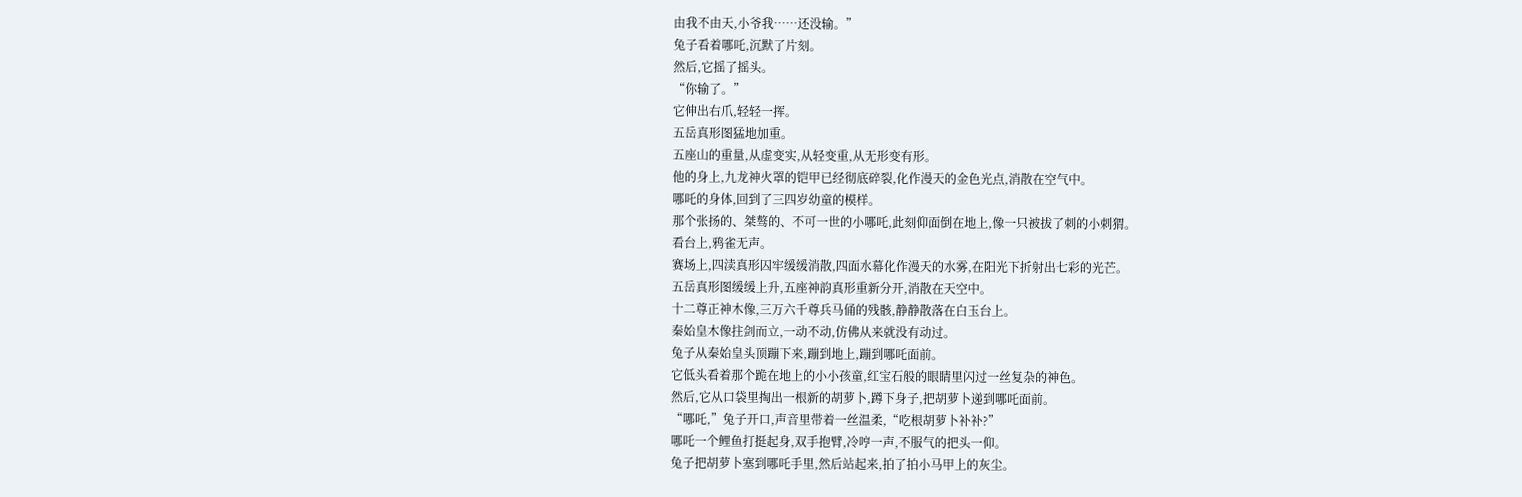由我不由天,小爷我……还没输。”
兔子看着哪吒,沉默了片刻。
然后,它摇了摇头。
“你输了。”
它伸出右爪,轻轻一挥。
五岳真形图猛地加重。
五座山的重量,从虚变实,从轻变重,从无形变有形。
他的身上,九龙神火罩的铠甲已经彻底碎裂,化作漫天的金色光点,消散在空气中。
哪吒的身体,回到了三四岁幼童的模样。
那个张扬的、桀骜的、不可一世的小哪吒,此刻仰面倒在地上,像一只被拔了刺的小刺猬。
看台上,鸦雀无声。
赛场上,四渎真形囚牢缓缓消散,四面水幕化作漫天的水雾,在阳光下折射出七彩的光芒。
五岳真形图缓缓上升,五座神韵真形重新分开,消散在天空中。
十二尊正神木像,三万六千尊兵马俑的残骸,静静散落在白玉台上。
秦始皇木像拄剑而立,一动不动,仿佛从来就没有动过。
兔子从秦始皇头顶蹦下来,蹦到地上,蹦到哪吒面前。
它低头看着那个跪在地上的小小孩童,红宝石般的眼睛里闪过一丝复杂的神色。
然后,它从口袋里掏出一根新的胡萝卜,蹲下身子,把胡萝卜递到哪吒面前。
“哪吒,”兔子开口,声音里带着一丝温柔,“吃根胡萝卜补补?”
哪吒一个鲤鱼打挺起身,双手抱臂,冷哼一声,不服气的把头一仰。
兔子把胡萝卜塞到哪吒手里,然后站起来,拍了拍小马甲上的灰尘。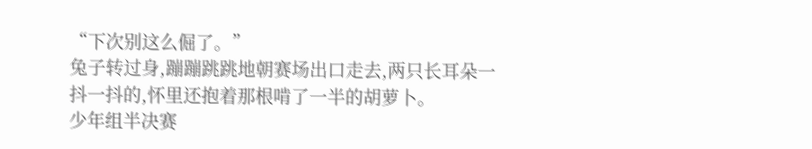“下次别这么倔了。”
兔子转过身,蹦蹦跳跳地朝赛场出口走去,两只长耳朵一抖一抖的,怀里还抱着那根啃了一半的胡萝卜。
少年组半决赛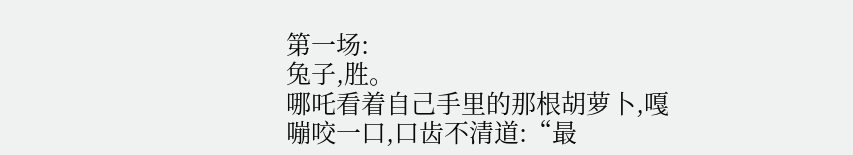第一场:
兔子,胜。
哪吒看着自己手里的那根胡萝卜,嘎嘣咬一口,口齿不清道:“最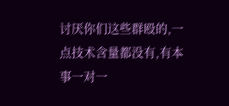讨厌你们这些群殴的,一点技术含量都没有,有本事一对一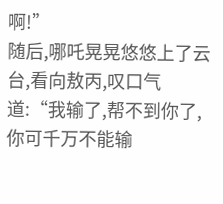啊!”
随后,哪吒晃晃悠悠上了云台,看向敖丙,叹口气道:“我输了,帮不到你了,你可千万不能输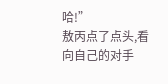哈!”
敖丙点了点头,看向自己的对手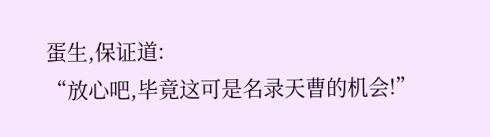蛋生,保证道:
“放心吧,毕竟这可是名录天曹的机会!”